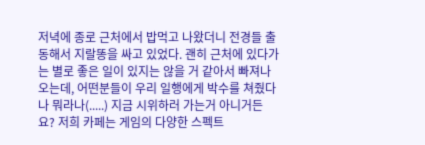저녁에 종로 근처에서 밥먹고 나왔더니 전경들 출동해서 지랄똥을 싸고 있었다. 괜히 근처에 있다가는 별로 좋은 일이 있지는 않을 거 같아서 빠져나오는데, 어떤분들이 우리 일행에게 박수를 쳐줬다나 뭐라나(.....) 지금 시위하러 가는거 아니거든요? 저희 카페는 게임의 다양한 스펙트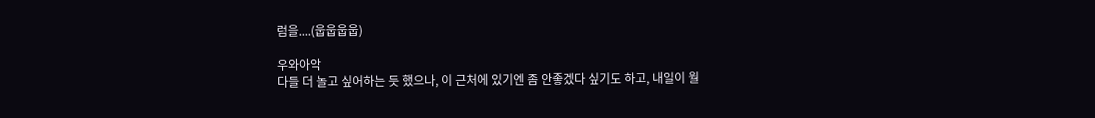럼을....(웁웁웁웁)

우와아악
다들 더 놀고 싶어하는 듯 했으나, 이 근처에 있기엔 좀 안좋겠다 싶기도 하고, 내일이 월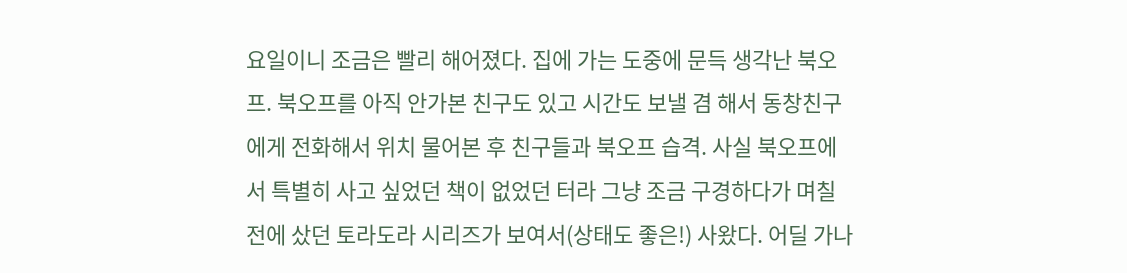요일이니 조금은 빨리 해어졌다. 집에 가는 도중에 문득 생각난 북오프. 북오프를 아직 안가본 친구도 있고 시간도 보낼 겸 해서 동창친구에게 전화해서 위치 물어본 후 친구들과 북오프 습격. 사실 북오프에서 특별히 사고 싶었던 책이 없었던 터라 그냥 조금 구경하다가 며칠전에 샀던 토라도라 시리즈가 보여서(상태도 좋은!) 사왔다. 어딜 가나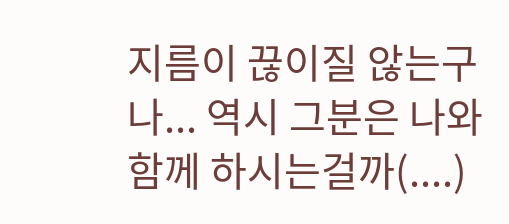지름이 끊이질 않는구나... 역시 그분은 나와 함께 하시는걸까(....)